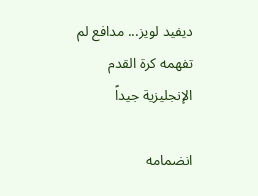ديفيد لويز... مدافع لم تفهمه كرة القدم الإنجليزية جيداً

انضمامه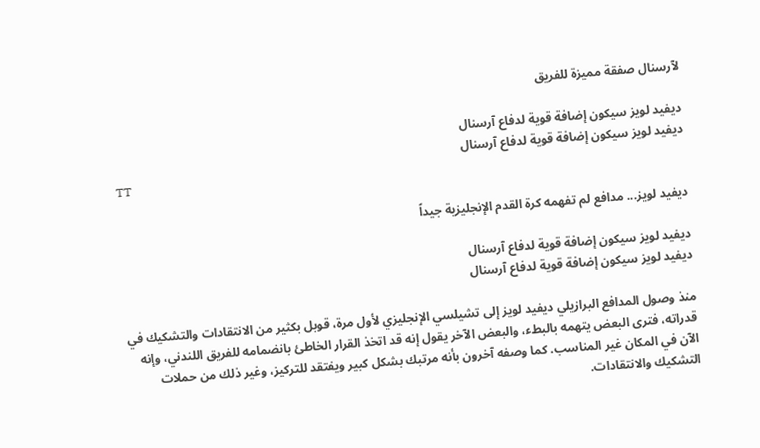لآرسنال صفقة مميزة للفريق

ديفيد لويز سيكون إضافة قوية لدفاع آرسنال
ديفيد لويز سيكون إضافة قوية لدفاع آرسنال
TT

ديفيد لويز... مدافع لم تفهمه كرة القدم الإنجليزية جيداً

ديفيد لويز سيكون إضافة قوية لدفاع آرسنال
ديفيد لويز سيكون إضافة قوية لدفاع آرسنال

منذ وصول المدافع البرازيلي ديفيد لويز إلى تشيلسي الإنجليزي لأول مرة، قوبل بكثير من الانتقادات والتشكيك في قدراته، فترى البعض يتهمه بالبطء، والبعض الآخر يقول إنه قد اتخذ القرار الخاطئ بانضمامه للفريق اللندني، وإنه الآن في المكان غير المناسب. كما وصفه آخرون بأنه مرتبك بشكل كبير ويفتقد للتركيز، وغير ذلك من حملات التشكيك والانتقادات.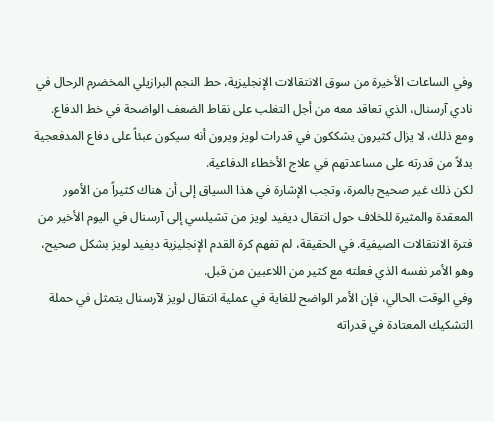وفي الساعات الأخيرة من سوق الانتقالات الإنجليزية، حط النجم البرازيلي المخضرم الرحال في نادي آرسنال، الذي تعاقد معه من أجل التغلب على نقاط الضعف الواضحة في خط الدفاع. ومع ذلك، لا يزال كثيرون يشككون في قدرات لويز ويرون أنه سيكون عبئاً على دفاع المدفعجية بدلاً من قدرته على مساعدتهم في علاج الأخطاء الدفاعية.
لكن ذلك غير صحيح بالمرة، وتجب الإشارة في هذا السياق إلى أن هناك كثيراً من الأمور المعقدة والمثيرة للخلاف حول انتقال ديفيد لويز من تشيلسي إلى آرسنال في اليوم الأخير من فترة الانتقالات الصيفية. في الحقيقة، لم تفهم كرة القدم الإنجليزية ديفيد لويز بشكل صحيح، وهو الأمر نفسه الذي فعلته مع كثير من اللاعبين من قبل.
وفي الوقت الحالي، فإن الأمر الواضح للغاية في عملية انتقال لويز لآرسنال يتمثل في حملة التشكيك المعتادة في قدراته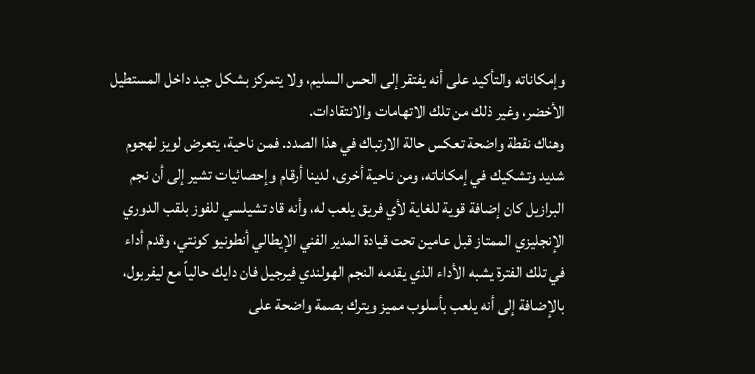وإمكاناته والتأكيد على أنه يفتقر إلى الحس السليم، ولا يتمركز بشكل جيد داخل المستطيل الأخضر، وغير ذلك من تلك الاتهامات والانتقادات.
وهناك نقطة واضحة تعكس حالة الارتباك في هذا الصدد. فمن ناحية، يتعرض لويز لهجوم شديد وتشكيك في إمكاناته، ومن ناحية أخرى، لدينا أرقام وإحصائيات تشير إلى أن نجم البرازيل كان إضافة قوية للغاية لأي فريق يلعب له، وأنه قاد تشيلسي للفوز بلقب الدوري الإنجليزي الممتاز قبل عامين تحت قيادة المدير الفني الإيطالي أنطونيو كونتي، وقدم أداء في تلك الفترة يشبه الأداء الذي يقدمه النجم الهولندي فيرجيل فان دايك حالياً مع ليفربول، بالإضافة إلى أنه يلعب بأسلوب مميز ويترك بصمة واضحة على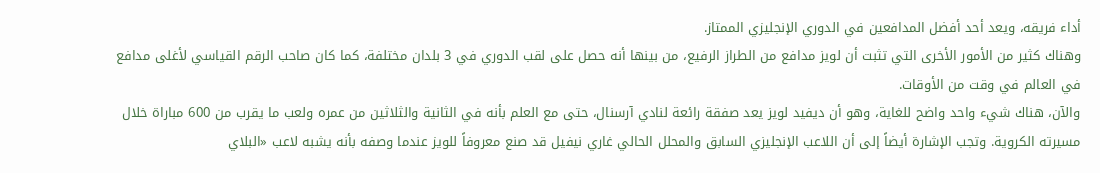أداء فريقه، ويعد أحد أفضل المدافعين في الدوري الإنجليزي الممتاز.
وهناك كثير من الأمور الأخرى التي تثبت أن لويز مدافع من الطراز الرفيع، من بينها أنه حصل على لقب الدوري في 3 بلدان مختلفة، كما كان صاحب الرقم القياسي لأغلى مدافع في العالم في وقت من الأوقات.
والآن، هناك شيء واحد واضح للغاية، وهو أن ديفيد لويز يعد صفقة رائعة لنادي آرسنال، حتى مع العلم بأنه في الثانية والثلاثين من عمره ولعب ما يقرب من 600 مباراة خلال مسيرته الكروية. وتجب الإشارة أيضاً إلى أن اللاعب الإنجليزي السابق والمحلل الحالي غاري نيفيل قد صنع معروفاً للويز عندما وصفه بأنه يشبه لاعب «البلاي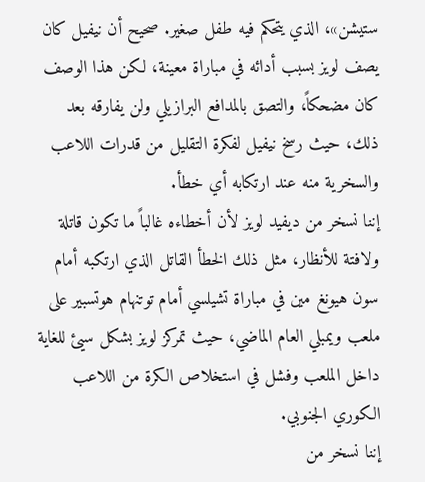ستيشن»، الذي يتحكم فيه طفل صغير. صحيح أن نيفيل كان يصف لويز بسبب أدائه في مباراة معينة، لكن هذا الوصف كان مضحكاً، والتصق بالمدافع البرازيلي ولن يفارقه بعد ذلك، حيث رسخ نيفيل لفكرة التقليل من قدرات اللاعب والسخرية منه عند ارتكابه أي خطأ.
إننا نسخر من ديفيد لويز لأن أخطاءه غالباً ما تكون قاتلة ولافتة للأنظار، مثل ذلك الخطأ القاتل الذي ارتكبه أمام سون هيونغ مين في مباراة تشيلسي أمام توتنهام هوتسبير على ملعب ويمبلي العام الماضي، حيث تمركز لويز بشكل سيئ للغاية داخل الملعب وفشل في استخلاص الكرة من اللاعب الكوري الجنوبي.
إننا نسخر من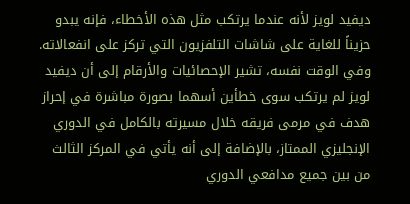ديفيد لويز لأنه عندما يرتكب مثل هذه الأخطاء، فإنه يبدو حزيناً للغاية على شاشات التلفزيون التي تركز على انفعالاته. وفي الوقت نفسه، تشير الإحصائيات والأرقام إلى أن ديفيد لويز لم يرتكب سوى خطأين أسهما بصورة مباشرة في إحراز هدف في مرمى فريقه خلال مسيرته بالكامل في الدوري الإنجليزي الممتاز، بالإضافة إلى أنه يأتي في المركز الثالث من بين جميع مدافعي الدوري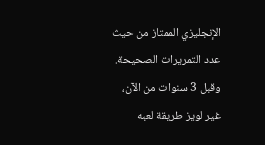الإنجليزي الممتاز من حيث عدد التمريرات الصحيحة.
وقبل 3 سنوات من الآن، غير لويز طريقة لعبه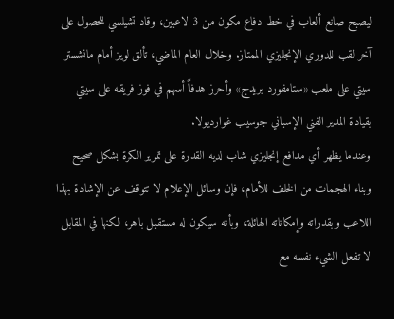ليصبح صانع ألعاب في خط دفاع مكون من 3 لاعبين، وقاد تشيلسي للحصول على آخر لقب للدوري الإنجليزي الممتاز. وخلال العام الماضي، تألق لويز أمام مانشستر سيتي على ملعب «ستامفورد بريدج» وأحرز هدفاً أسهم في فوز فريقه على سيتي بقيادة المدير الفني الإسباني جوسيب غوارديولا.
وعندما يظهر أي مدافع إنجليزي شاب لديه القدرة على تمرير الكرة بشكل صحيح وبناء الهجمات من الخلف للأمام، فإن وسائل الإعلام لا تتوقف عن الإشادة بهذا اللاعب وبقدراته وإمكاناته الهائلة، وبأنه سيكون له مستقبل باهر، لكنها في المقابل لا تفعل الشيء نفسه مع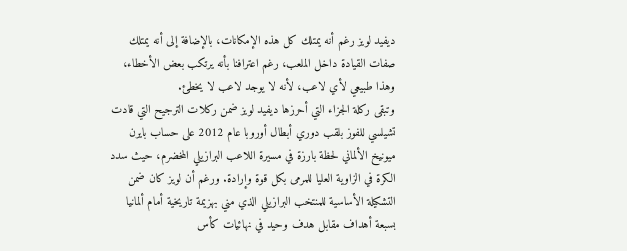ديفيد لويز رغم أنه يمتلك كل هذه الإمكانات، بالإضافة إلى أنه يمتلك صفات القيادة داخل الملعب، رغم اعترافنا بأنه يرتكب بعض الأخطاء، وهذا طبيعي لأي لاعب، لأنه لا يوجد لاعب لا يخطئ.
وتبقى ركلة الجزاء التي أحرزها ديفيد لويز ضمن ركلات الترجيح التي قادت تشيلسي للفوز بلقب دوري أبطال أوروبا عام 2012 على حساب بايرن ميونيخ الألماني لحظة بارزة في مسيرة اللاعب البرازيلي المخضرم، حيث سدد الكرة في الزاوية العليا للمرمى بكل قوة وإرادة. ورغم أن لويز كان ضمن التشكيلة الأساسية للمنتخب البرازيلي الذي مني بهزيمة تاريخية أمام ألمانيا بسبعة أهداف مقابل هدف وحيد في نهائيات كأس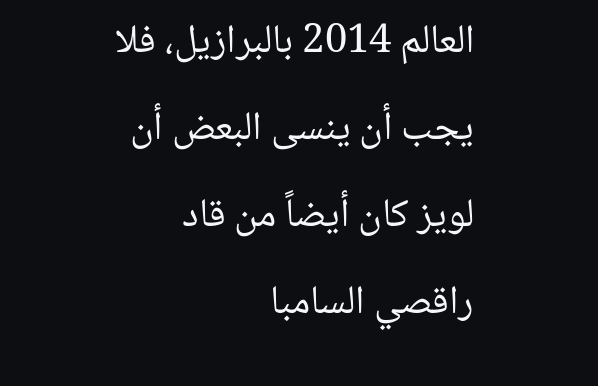العالم 2014 بالبرازيل، فلا يجب أن ينسى البعض أن لويز كان أيضاً من قاد راقصي السامبا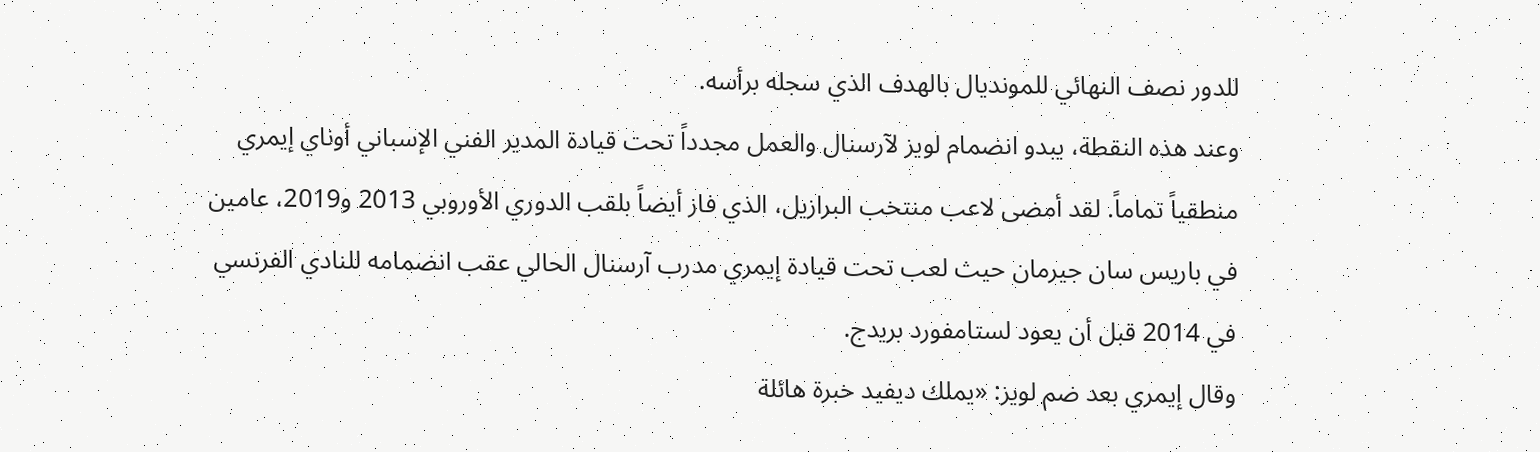للدور نصف النهائي للمونديال بالهدف الذي سجله برأسه.
وعند هذه النقطة، يبدو انضمام لويز لآرسنال والعمل مجدداً تحت قيادة المدير الفني الإسباني أوناي إيمري منطقياً تماماً. لقد أمضى لاعب منتخب البرازيل، الذي فاز أيضاً بلقب الدوري الأوروبي 2013 و2019، عامين في باريس سان جيرمان حيث لعب تحت قيادة إيمري مدرب آرسنال الحالي عقب انضمامه للنادي الفرنسي في 2014 قبل أن يعود لستامفورد بريدج.
وقال إيمري بعد ضم لويز: «يملك ديفيد خبرة هائلة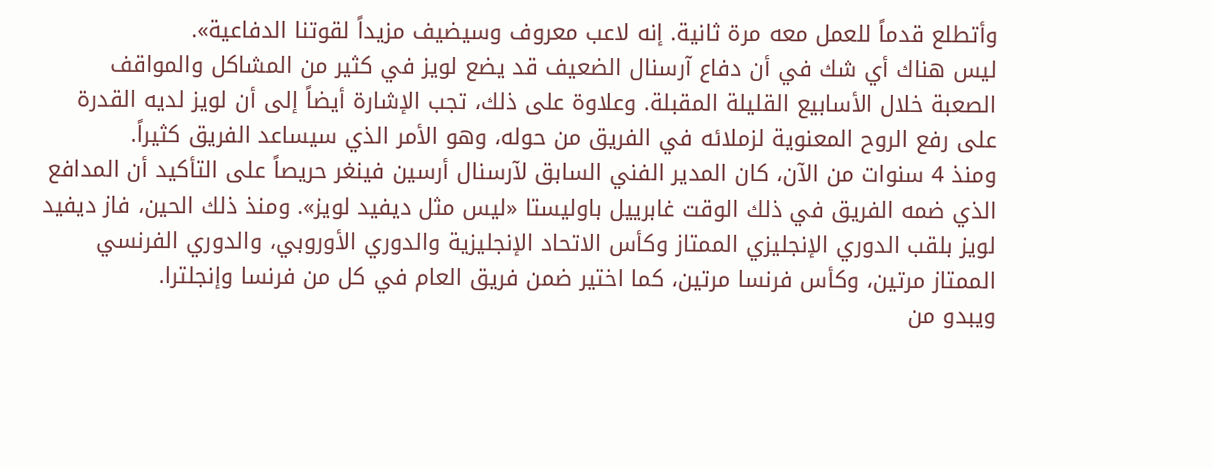وأتطلع قدماً للعمل معه مرة ثانية. إنه لاعب معروف وسيضيف مزيداً لقوتنا الدفاعية».
ليس هناك أي شك في أن دفاع آرسنال الضعيف قد يضع لويز في كثير من المشاكل والمواقف الصعبة خلال الأسابيع القليلة المقبلة. وعلاوة على ذلك، تجب الإشارة أيضاً إلى أن لويز لديه القدرة على رفع الروح المعنوية لزملائه في الفريق من حوله، وهو الأمر الذي سيساعد الفريق كثيراً.
ومنذ 4 سنوات من الآن، كان المدير الفني السابق لآرسنال أرسين فينغر حريصاً على التأكيد أن المدافع الذي ضمه الفريق في ذلك الوقت غابرييل باوليستا «ليس مثل ديفيد لويز». ومنذ ذلك الحين، فاز ديفيد لويز بلقب الدوري الإنجليزي الممتاز وكأس الاتحاد الإنجليزية والدوري الأوروبي، والدوري الفرنسي الممتاز مرتين، وكأس فرنسا مرتين، كما اختير ضمن فريق العام في كل من فرنسا وإنجلترا.
ويبدو من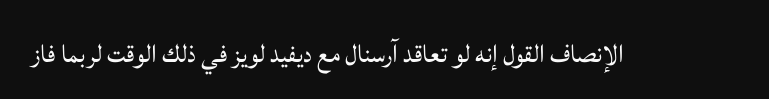الإنصاف القول إنه لو تعاقد آرسنال مع ديفيد لويز في ذلك الوقت لربما فاز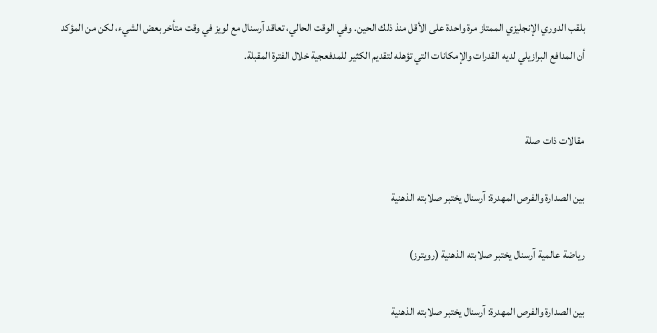بلقب الدوري الإنجليزي الممتاز مرة واحدة على الأقل منذ ذلك الحين. وفي الوقت الحالي، تعاقد آرسنال مع لويز في وقت متأخر بعض الشيء، لكن من المؤكد أن المدافع البرازيلي لديه القدرات والإمكانات التي تؤهله لتقديم الكثير للمدفعجية خلال الفترة المقبلة.


مقالات ذات صلة

بين الصدارة والفرص المهدرة: آرسنال يختبر صلابته الذهنية

رياضة عالمية آرسنال يختبر صلابته الذهنية (رويترز)

بين الصدارة والفرص المهدرة: آرسنال يختبر صلابته الذهنية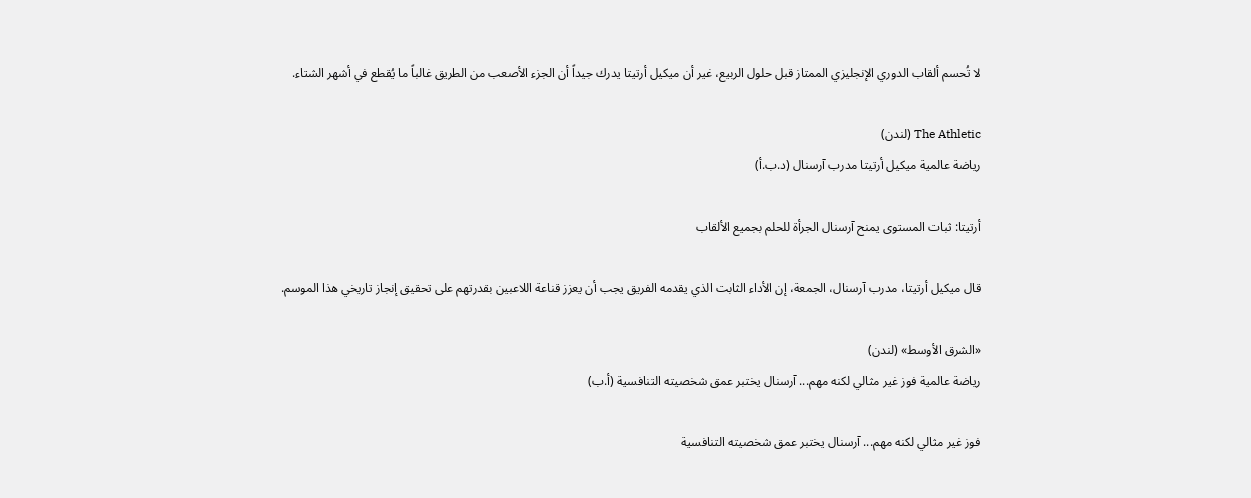لا تُحسم ألقاب الدوري الإنجليزي الممتاز قبل حلول الربيع، غير أن ميكيل أرتيتا يدرك جيداً أن الجزء الأصعب من الطريق غالباً ما يُقطع في أشهر الشتاء.

The Athletic (لندن)
رياضة عالمية ميكيل أرتيتا مدرب آرسنال (د.ب.أ)

أرتيتا: ثبات المستوى يمنح آرسنال الجرأة للحلم بجميع الألقاب

قال ميكيل أرتيتا، مدرب آرسنال، الجمعة، إن الأداء الثابت الذي يقدمه الفريق يجب أن يعزز قناعة اللاعبين بقدرتهم على تحقيق إنجاز تاريخي هذا الموسم.

«الشرق الأوسط» (لندن)
رياضة عالمية فوز غير مثالي لكنه مهم... آرسنال يختبر عمق شخصيته التنافسية (أ.ب)

فوز غير مثالي لكنه مهم... آرسنال يختبر عمق شخصيته التنافسية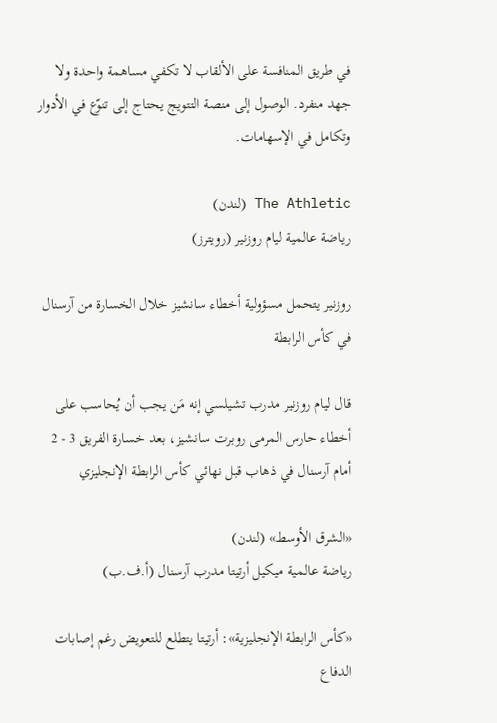في طريق المنافسة على الألقاب لا تكفي مساهمة واحدة ولا جهد منفرد. الوصول إلى منصة التتويج يحتاج إلى تنوّع في الأدوار وتكامل في الإسهامات.

The Athletic (لندن)
رياضة عالمية ليام روزنير (رويترز)

روزنير يتحمل مسؤولية أخطاء سانشيز خلال الخسارة من آرسنال في كأس الرابطة

قال ليام روزنير مدرب تشيلسي إنه مَن يجب أن يُحاسب على أخطاء حارس المرمى روبرت سانشيز، بعد خسارة الفريق 3 - 2 أمام آرسنال في ذهاب قبل نهائي كأس الرابطة الإنجليزي

«الشرق الأوسط» (لندن)
رياضة عالمية ميكيل أرتيتا مدرب آرسنال (أ.ف.ب)

«كأس الرابطة الإنجليزية»: أرتيتا يتطلع للتعويض رغم إصابات الدفاع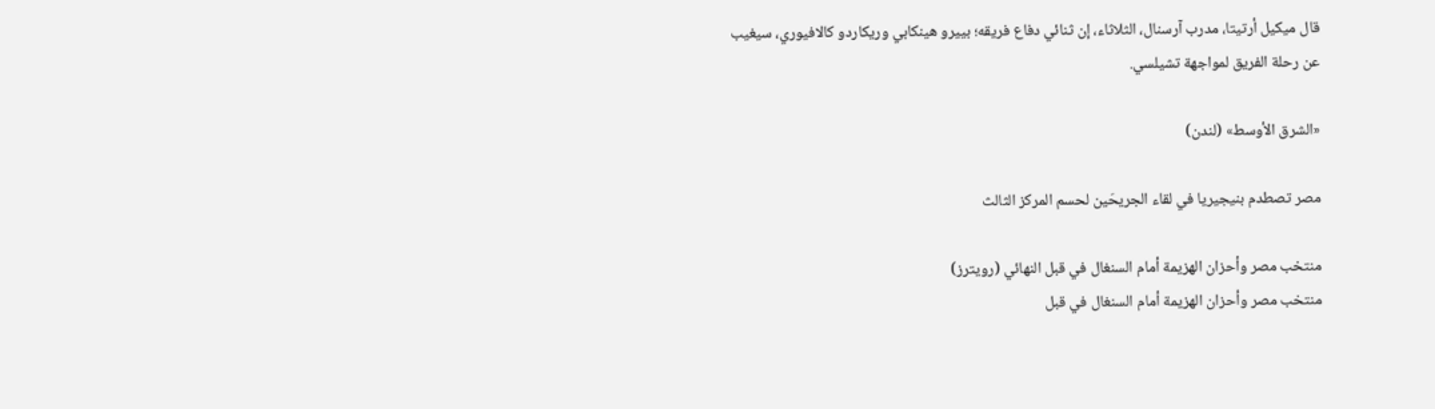قال ميكيل أرتيتا، مدرب آرسنال، الثلاثاء، إن ثنائي دفاع فريقه؛ بييرو هينكابي وريكاردو كالافيوري، سيغيب عن رحلة الفريق لمواجهة تشيلسي.

«الشرق الأوسط» (لندن)

مصر تصطدم بنيجيريا في لقاء الجريحَين لحسم المركز الثالث

منتخب مصر وأحزان الهزيمة أمام السنغال في قبل النهائي (رويترز)
منتخب مصر وأحزان الهزيمة أمام السنغال في قبل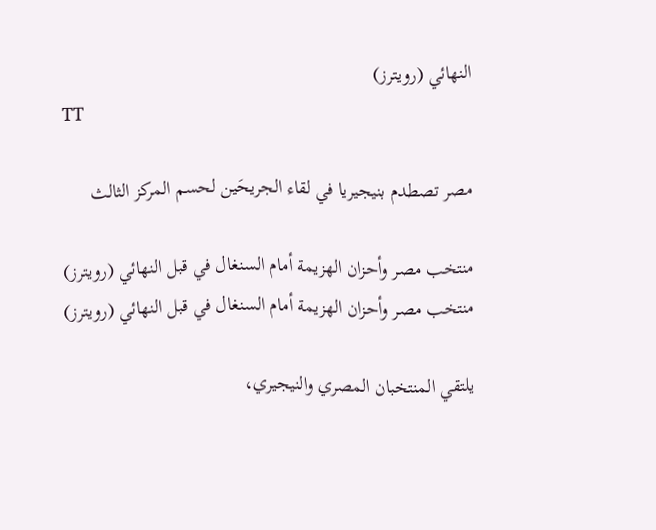النهائي (رويترز)
TT

مصر تصطدم بنيجيريا في لقاء الجريحَين لحسم المركز الثالث

منتخب مصر وأحزان الهزيمة أمام السنغال في قبل النهائي (رويترز)
منتخب مصر وأحزان الهزيمة أمام السنغال في قبل النهائي (رويترز)

يلتقي المنتخبان المصري والنيجيري،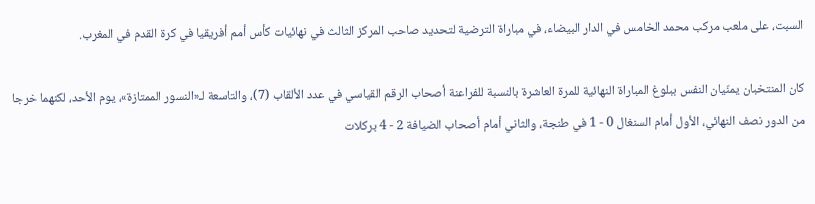السبت، على ملعب مركب محمد الخامس في الدار البيضاء، في مباراة الترضية لتحديد صاحب المركز الثالث في نهائيات كأس أمم أفريقيا في كرة القدم في المغرب.

كان المنتخبان يمنّيان النفس ببلوغ المباراة النهائية للمرة العاشرة بالنسبة للفراعنة أصحاب الرقم القياسي في عدد الألقاب (7)، والتاسعة لـ«النسور الممتازة»، يوم الأحد، لكنهما خرجا من الدور نصف النهائي، الأول أمام السنغال 0 - 1 في طنجة، والثاني أمام أصحاب الضيافة 2 - 4 بركلات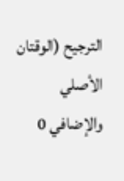الترجيح (الوقتان الأصلي والإضافي 0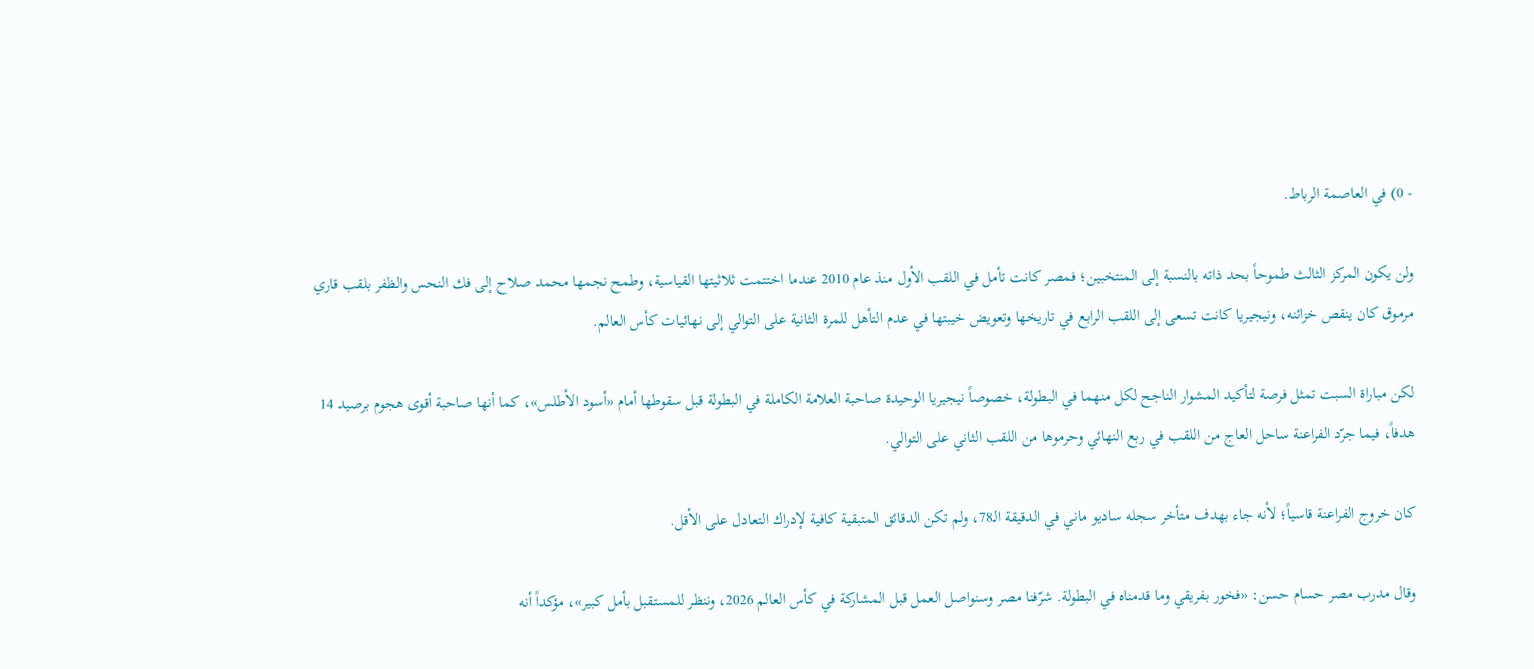- 0) في العاصمة الرباط.

ولن يكون المركز الثالث طموحاً بحد ذاته بالنسبة إلى المنتخبين؛ فمصر كانت تأمل في اللقب الأول منذ عام 2010 عندما اختتمت ثلاثيتها القياسية، وطمح نجمها محمد صلاح إلى فك النحس والظفر بلقب قاري مرموق كان ينقص خزائنه، ونيجيريا كانت تسعى إلى اللقب الرابع في تاريخها وتعويض خيبتها في عدم التأهل للمرة الثانية على التوالي إلى نهائيات كأس العالم.

لكن مباراة السبت تمثل فرصة لتأكيد المشوار الناجح لكل منهما في البطولة، خصوصاً نيجيريا الوحيدة صاحبة العلامة الكاملة في البطولة قبل سقوطها أمام «أسود الأطلس»، كما أنها صاحبة أقوى هجوم برصيد 14 هدفاً، فيما جرّد الفراعنة ساحل العاج من اللقب في ربع النهائي وحرموها من اللقب الثاني على التوالي.

كان خروج الفراعنة قاسياً؛ لأنه جاء بهدف متأخر سجله ساديو ماني في الدقيقة الـ78، ولم تكن الدقائق المتبقية كافية لإدراك التعادل على الأقل.

وقال مدرب مصر حسام حسن: «فخور بفريقي وما قدمناه في البطولة. شرّفنا مصر وسنواصل العمل قبل المشاركة في كأس العالم 2026، وننظر للمستقبل بأمل كبير»، مؤكداً أنه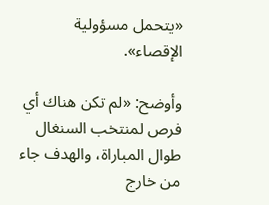«يتحمل مسؤولية الإقصاء».

وأوضح: «لم تكن هناك أي فرص لمنتخب السنغال طوال المباراة، والهدف جاء من خارج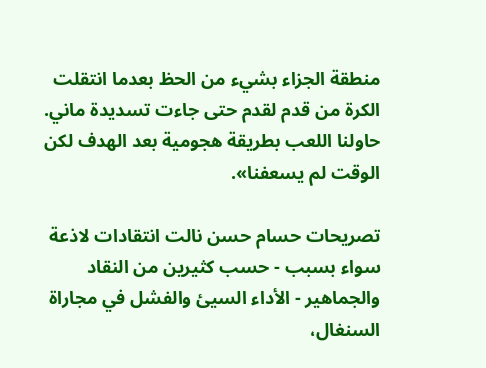منطقة الجزاء بشيء من الحظ بعدما انتقلت الكرة من قدم لقدم حتى جاءت تسديدة ماني. حاولنا اللعب بطريقة هجومية بعد الهدف لكن الوقت لم يسعفنا».

تصريحات حسام حسن نالت انتقادات لاذعة سواء بسبب - حسب كثيرين من النقاد والجماهير - الأداء السيئ والفشل في مجاراة السنغال،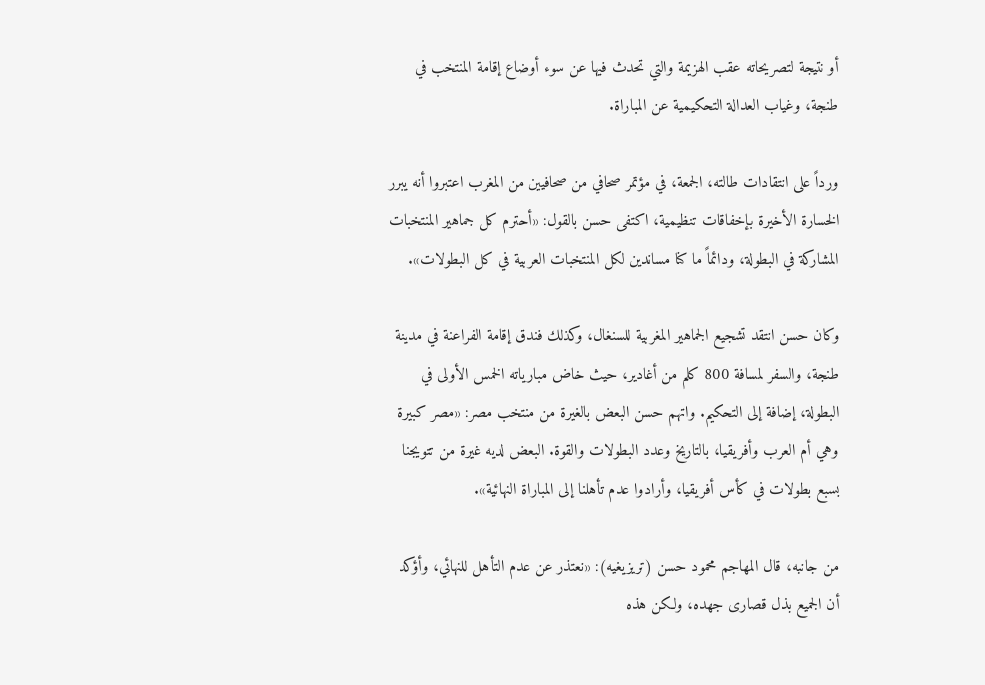أو نتيجة لتصريحاته عقب الهزيمة والتي تحدث فيها عن سوء أوضاع إقامة المنتخب في طنجة، وغياب العدالة التحكيمية عن المباراة.

ورداً على انتقادات طالته، الجمعة، في مؤتمر صحافي من صحافيين من المغرب اعتبروا أنه يبرر الخسارة الأخيرة بإخفاقات تنظيمية، اكتفى حسن بالقول: «أحترم كل جماهير المنتخبات المشاركة في البطولة، ودائماً ما كنا مساندين لكل المنتخبات العربية في كل البطولات».

وكان حسن انتقد تشجيع الجماهير المغربية للسنغال، وكذلك فندق إقامة الفراعنة في مدينة طنجة، والسفر لمسافة 800 كلم من أغادير، حيث خاض مبارياته الخمس الأولى في البطولة، إضافة إلى التحكيم. واتهم حسن البعض بالغيرة من منتخب مصر: «مصر كبيرة وهي أم العرب وأفريقيا، بالتاريخ وعدد البطولات والقوة. البعض لديه غيرة من تتويجنا بسبع بطولات في كأس أفريقيا، وأرادوا عدم تأهلنا إلى المباراة النهائية».

من جانبه، قال المهاجم محمود حسن (تريزيغيه): «نعتذر عن عدم التأهل للنهائي، وأؤكد أن الجميع بذل قصارى جهده، ولكن هذه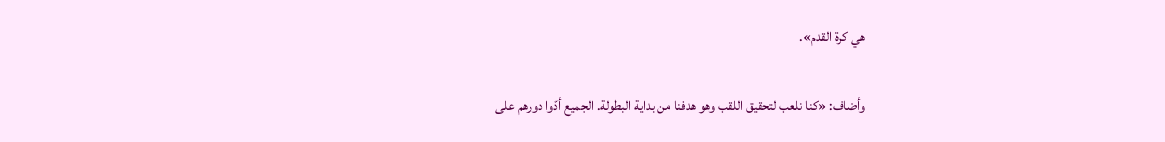هي كرة القدم».

وأضاف: «كنا نلعب لتحقيق اللقب وهو هدفنا من بداية البطولة. الجميع أدّوا دورهم على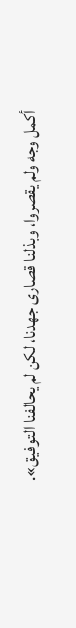أكمل وجه ولم يقصروا، وبذلنا قصارى جهدنا، لكن لم يحالفنا التوفيق».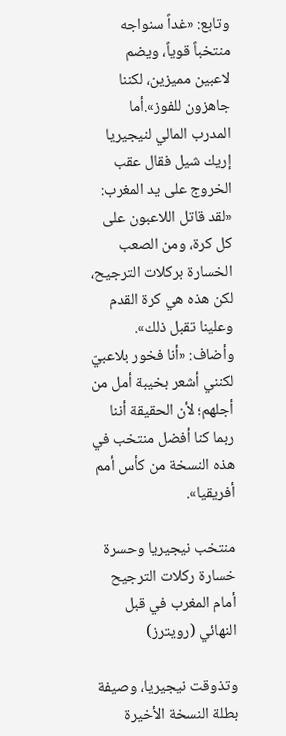وتابع: «غداً سنواجه منتخباً قوياً، ويضم لاعبين مميزين، لكننا جاهزون للفوز».أما المدرب المالي لنيجيريا إريك شيل فقال عقب الخروج على يد المغرب: «لقد قاتل اللاعبون على كل كرة، ومن الصعب الخسارة بركلات الترجيح، لكن هذه هي كرة القدم وعلينا تقبل ذلك». وأضاف: «أنا فخور بلاعبيّ لكنني أشعر بخيبة أمل من أجلهم؛ لأن الحقيقة أننا ربما كنا أفضل منتخب في هذه النسخة من كأس أمم أفريقيا».

منتخب نيجيريا وحسرة خسارة ركلات الترجيح أمام المغرب في قبل النهائي (رويترز)

وتذوقت نيجيريا، وصيفة بطلة النسخة الأخيرة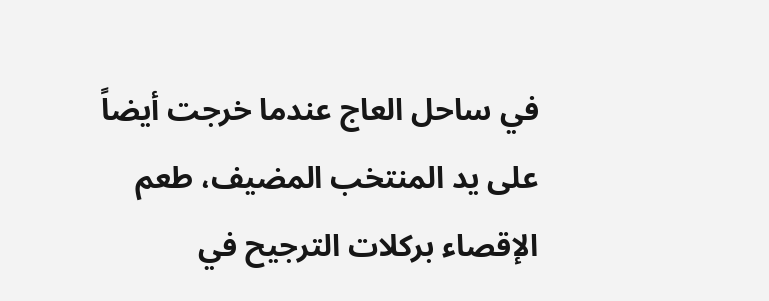في ساحل العاج عندما خرجت أيضاً على يد المنتخب المضيف، طعم الإقصاء بركلات الترجيح في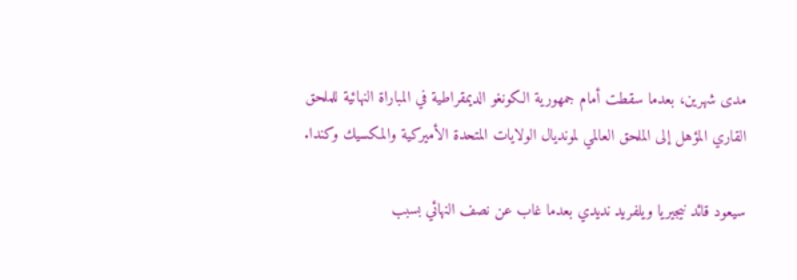مدى شهرين، بعدما سقطت أمام جمهورية الكونغو الديمقراطية في المباراة النهائية للملحق القاري المؤهل إلى الملحق العالمي لمونديال الولايات المتحدة الأميركية والمكسيك وكندا.

سيعود قائد نيجيريا ويلفريد نديدي بعدما غاب عن نصف النهائي بسبب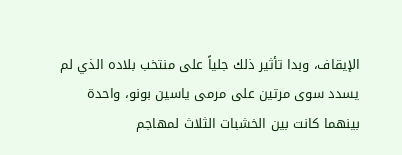الإيقاف، وبدا تأثير ذلك جلياً على منتخب بلاده الذي لم يسدد سوى مرتين على مرمى ياسين بونو، واحدة بينهما كانت بين الخشبات الثلاث لمهاجم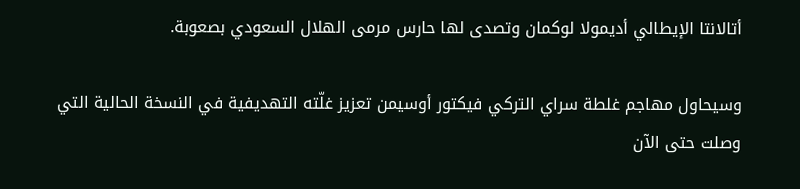أتالانتا الإيطالي أديمولا لوكمان وتصدى لها حارس مرمى الهلال السعودي بصعوبة.

وسيحاول مهاجم غلطة سراي التركي فيكتور أوسيمن تعزيز غلّته التهديفية في النسخة الحالية التي وصلت حتى الآن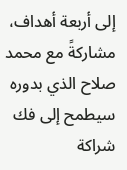إلى أربعة أهداف، مشاركةً مع محمد صلاح الذي بدوره سيطمح إلى فك شراكة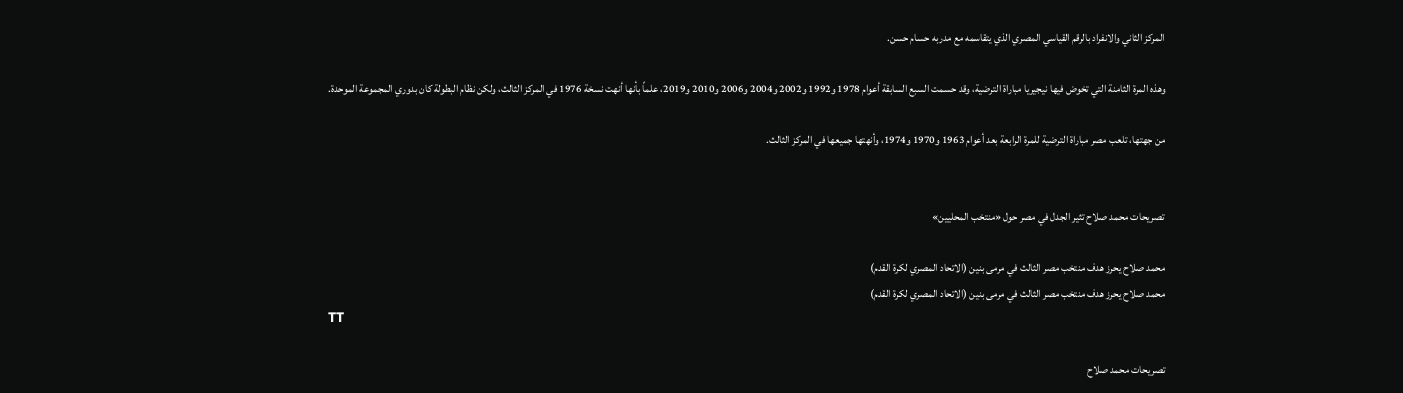المركز الثاني والانفراد بالرقم القياسي المصري الذي يتقاسمه مع مدربه حسام حسن.

وهذه المرة الثامنة التي تخوض فيها نيجيريا مباراة الترضية، وقد حسمت السبع السابقة أعوام 1978 و1992 و2002 و2004 و2006 و2010 و2019، علماً بأنها أنهت نسخة 1976 في المركز الثالث، ولكن نظام البطولة كان بدوري المجموعة الموحدة.

من جهتها، تلعب مصر مباراة الترضية للمرة الرابعة بعد أعوام 1963 و1970 و1974، وأنهتها جميعها في المركز الثالث.


تصريحات محمد صلاح تثير الجدل في مصر حول «منتخب المحليين»

محمد صلاح يحرز هدف منتخب مصر الثالث في مرمى بنين (الاتحاد المصري لكرة القدم)
محمد صلاح يحرز هدف منتخب مصر الثالث في مرمى بنين (الاتحاد المصري لكرة القدم)
TT

تصريحات محمد صلاح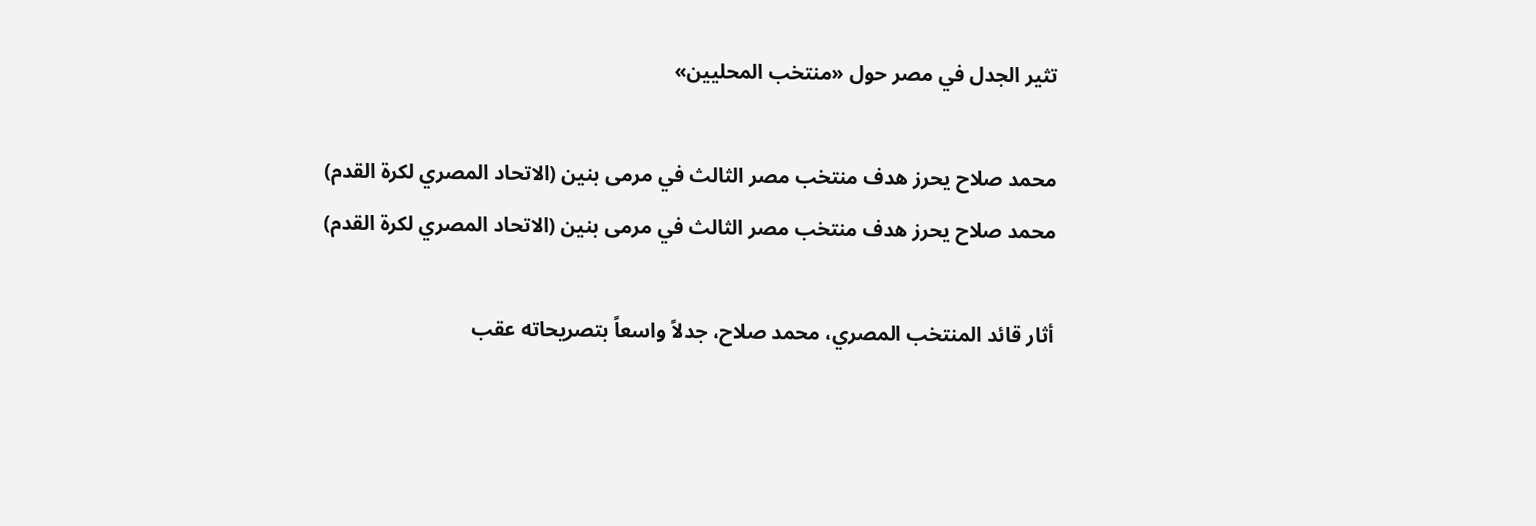تثير الجدل في مصر حول «منتخب المحليين»

محمد صلاح يحرز هدف منتخب مصر الثالث في مرمى بنين (الاتحاد المصري لكرة القدم)
محمد صلاح يحرز هدف منتخب مصر الثالث في مرمى بنين (الاتحاد المصري لكرة القدم)

أثار قائد المنتخب المصري، محمد صلاح، جدلاً واسعاً بتصريحاته عقب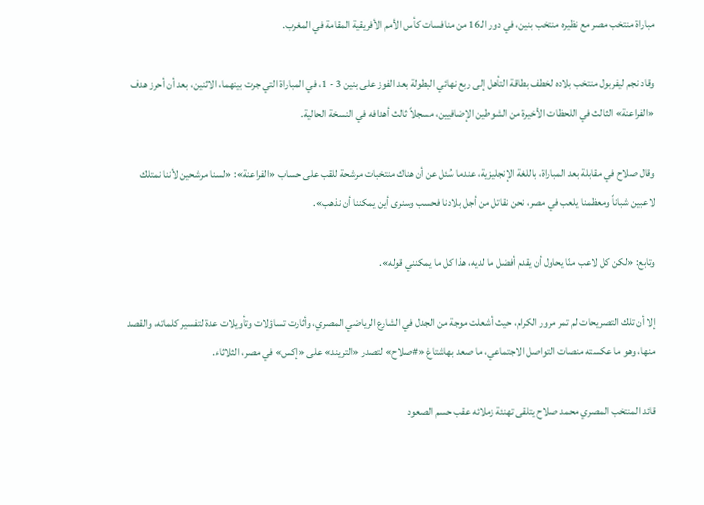مباراة منتخب مصر مع نظيره منتخب بنين، في دور الـ16 من منافسات كأس الأمم الأفريقية المقامة في المغرب.

وقاد نجم ليفربول منتخب بلاده لخطف بطاقة التأهل إلى ربع نهائي البطولة بعد الفوز على بنين 3 - 1، في المباراة التي جرت بينهما، الاثنين، بعد أن أحرز هدف «الفراعنة» الثالث في اللحظات الأخيرة من الشوطين الإضافيين، مسجلاً ثالث أهدافه في النسخة الحالية.

وقال صلاح في مقابلة بعد المباراة، باللغة الإنجليزية، عندما سُئل عن أن هناك منتخبات مرشحة للقب على حساب «الفراعنة»: «لسنا مرشحين لأننا نمتلك لاعبين شباناً ومعظمنا يلعب في مصر، نحن نقاتل من أجل بلادنا فحسب وسنرى أين يمكننا أن نذهب».

وتابع: «لكن كل لاعب منّا يحاول أن يقدم أفضل ما لديه، هذا كل ما يمكنني قوله».

إلا أن تلك التصريحات لم تمر مرور الكرام، حيث أشعلت موجة من الجدل في الشارع الرياضي المصري، وأثارت تساؤلات وتأويلات عدة لتفسير كلماته، والقصد منها، وهو ما عكسته منصات التواصل الاجتماعي، ما صعد بهاشتاغ «#صلاح» لتصدر «التريند» على «إكس» في مصر، الثلاثاء.

قائد المنتخب المصري محمد صلاح يتلقى تهنئة زملائه عقب حسم الصعود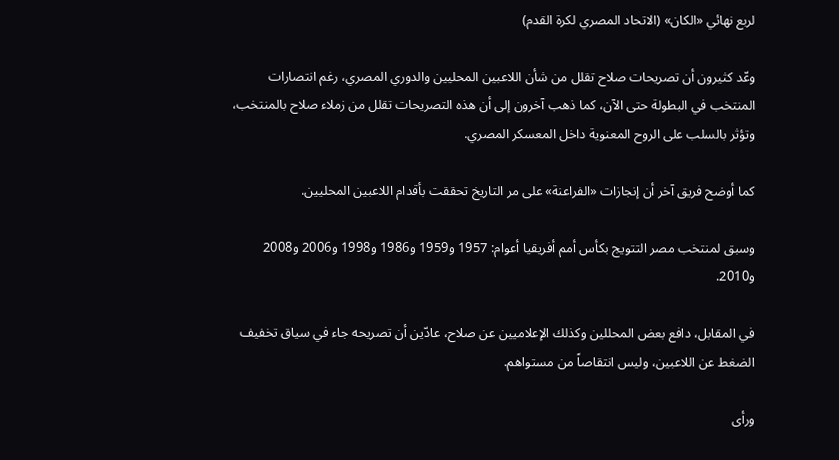لربع نهائي «الكان» (الاتحاد المصري لكرة القدم)

وعّد كثيرون أن تصريحات صلاح تقلل من شأن اللاعبين المحليين والدوري المصري، رغم انتصارات المنتخب في البطولة حتى الآن، كما ذهب آخرون إلى أن هذه التصريحات تقلل من زملاء صلاح بالمنتخب، وتؤثر بالسلب على الروح المعنوية داخل المعسكر المصري.

كما أوضح فريق آخر أن إنجازات «الفراعنة» على مر التاريخ تحققت بأقدام اللاعبين المحليين.

وسبق لمنتخب مصر التتويج بكأس أمم أفريقيا أعوام: 1957 و1959 و1986 و1998 و2006 و2008 و2010.

في المقابل، دافع بعض المحللين وكذلك الإعلاميين عن صلاح، عادّين أن تصريحه جاء في سياق تخفيف الضغط عن اللاعبين، وليس انتقاصاً من مستواهم.

ورأى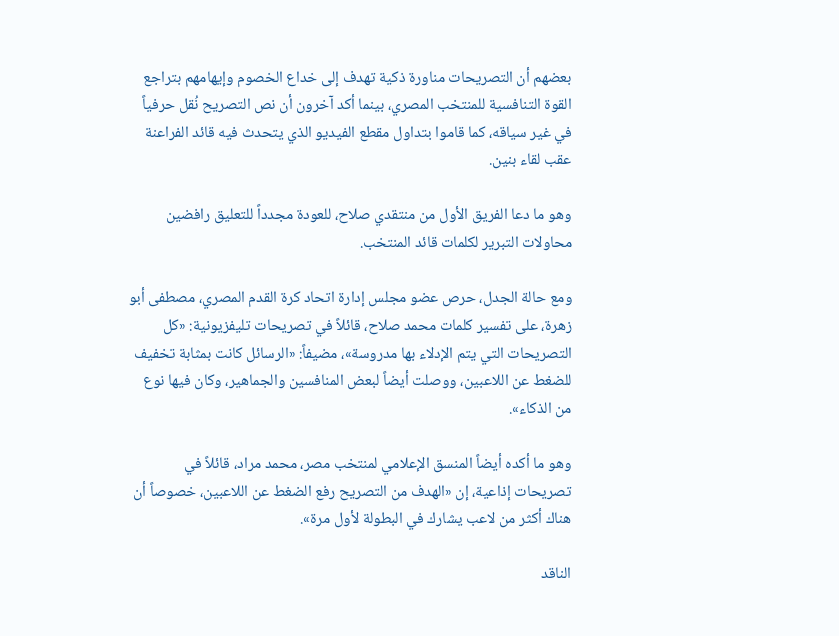بعضهم أن التصريحات مناورة ذكية تهدف إلى خداع الخصوم وإيهامهم بتراجع القوة التنافسية للمنتخب المصري، بينما أكد آخرون أن نص التصريح نُقل حرفياً في غير سياقه، كما قاموا بتداول مقطع الفيديو الذي يتحدث فيه قائد الفراعنة عقب لقاء بنين.

وهو ما دعا الفريق الأول من منتقدي صلاح، للعودة مجدداً للتعليق رافضين محاولات التبرير لكلمات قائد المنتخب.

ومع حالة الجدل، حرص عضو مجلس إدارة اتحاد كرة القدم المصري، مصطفى أبو زهرة، على تفسير كلمات محمد صلاح، قائلاً في تصريحات تليفزيونية: «كل التصريحات التي يتم الإدلاء بها مدروسة»، مضيفاً: «الرسائل كانت بمثابة تخفيف للضغط عن اللاعبين، ووصلت أيضاً لبعض المنافسين والجماهير، وكان فيها نوع من الذكاء».

وهو ما أكده أيضاً المنسق الإعلامي لمنتخب مصر، محمد مراد، قائلاً في تصريحات إذاعية، إن «الهدف من التصريح رفع الضغط عن اللاعبين، خصوصاً أن هناك أكثر من لاعب يشارك في البطولة لأول مرة».

الناقد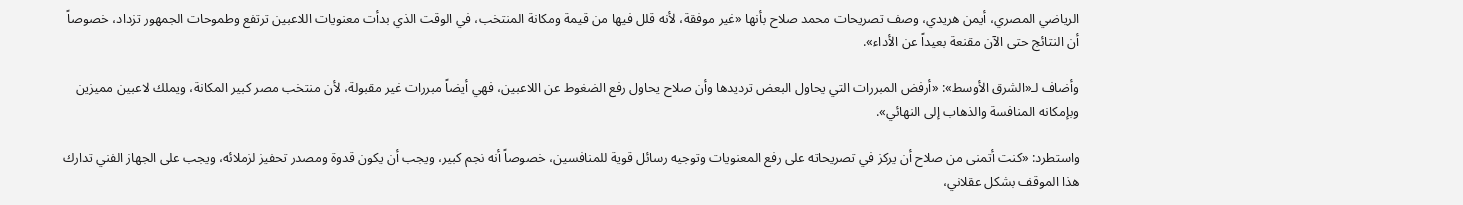الرياضي المصري، أيمن هريدي، وصف تصريحات محمد صلاح بأنها «غير موفقة، لأنه قلل فيها من قيمة ومكانة المنتخب، في الوقت الذي بدأت معنويات اللاعبين ترتفع وطموحات الجمهور تزداد، خصوصاً أن النتائج حتى الآن مقنعة بعيداً عن الأداء».

وأضاف لـ«الشرق الأوسط»: «أرفض المبررات التي يحاول البعض ترديدها وأن صلاح يحاول رفع الضغوط عن اللاعبين، فهي أيضاً مبررات غير مقبولة، لأن منتخب مصر كبير المكانة، ويملك لاعبين مميزين وبإمكانه المنافسة والذهاب إلى النهائي».

واستطرد: «كنت أتمنى من صلاح أن يركز في تصريحاته على رفع المعنويات وتوجيه رسائل قوية للمنافسين، خصوصاً أنه نجم كبير، ويجب أن يكون قدوة ومصدر تحفيز لزملائه، ويجب على الجهاز الفني تدارك هذا الموقف بشكل عقلاني،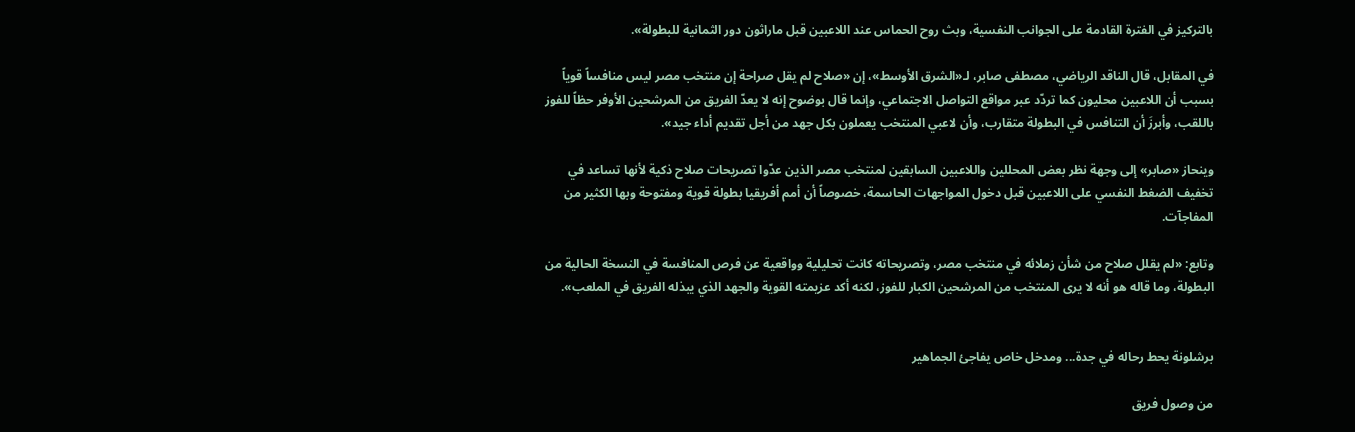بالتركيز في الفترة القادمة على الجوانب النفسية، وبث روح الحماس عند اللاعبين قبل ماراثون دور الثمانية للبطولة».

في المقابل، قال الناقد الرياضي، مصطفى صابر، لـ«الشرق الأوسط»، إن «صلاح لم يقل صراحة إن منتخب مصر ليس منافساً قوياً بسبب أن اللاعبين محليون كما تردّد عبر مواقع التواصل الاجتماعي، وإنما قال بوضوح إنه لا يعدّ الفريق من المرشحين الأوفر حظاً للفوز باللقب، وأبرزَ أن التنافس في البطولة متقارب، وأن لاعبي المنتخب يعملون بكل جهد من أجل تقديم أداء جيد».

وينحاز «صابر» إلى وجهة نظر بعض المحللين واللاعبين السابقين لمنتخب مصر الذين عدّوا تصريحات صلاح ذكية لأنها تساعد في تخفيف الضغط النفسي على اللاعبين قبل دخول المواجهات الحاسمة، خصوصاً أن أمم أفريقيا بطولة قوية ومفتوحة وبها الكثير من المفاجآت.

وتابع: «لم يقلل صلاح من شأن زملائه في منتخب مصر، وتصريحاته كانت تحليلية وواقعية عن فرص المنافسة في النسخة الحالية من البطولة، وما قاله هو أنه لا يرى المنتخب من المرشحين الكبار للفوز، لكنه أكد عزيمته القوية والجهد الذي يبذله الفريق في الملعب».


برشلونة يحط رحاله في جدة... ومدخل خاص يفاجئ الجماهير

من وصول فريق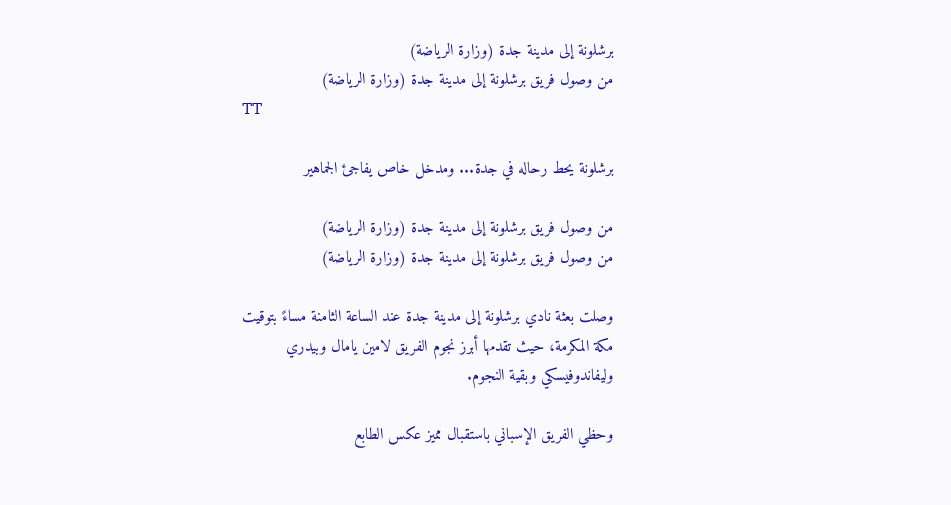برشلونة إلى مدينة جدة (وزارة الرياضة)
من وصول فريق برشلونة إلى مدينة جدة (وزارة الرياضة)
TT

برشلونة يحط رحاله في جدة... ومدخل خاص يفاجئ الجماهير

من وصول فريق برشلونة إلى مدينة جدة (وزارة الرياضة)
من وصول فريق برشلونة إلى مدينة جدة (وزارة الرياضة)

وصلت بعثة نادي برشلونة إلى مدينة جدة عند الساعة الثامنة مساءً بتوقيت مكة المكرمة، حيث تقدمها أبرز نجوم الفريق لامين يامال وبيدري وليفاندوفيسكي وبقية النجوم.

وحظي الفريق الإسباني باستقبال مميز عكس الطابع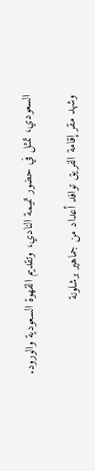السعودي، تمثل في حضور تميمة النادي، وتقديم القهوة السعودية والورود.

وشهد مقر إقامة الفريق توافد أعداد من جماهير برشلونة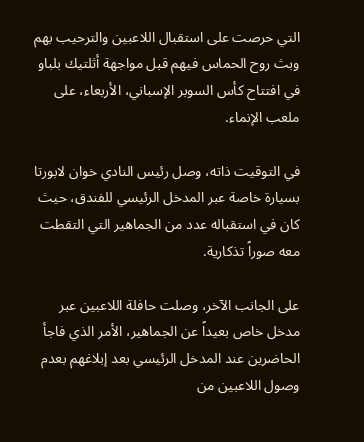التي حرصت على استقبال اللاعبين والترحيب بهم وبث روح الحماس فيهم قبل مواجهة أثلتيك بلباو في افتتاح كأس السوبر الإسباني، الأربعاء، على ملعب الإنماء.

في التوقيت ذاته، وصل رئيس النادي خوان لابورتا بسيارة خاصة عبر المدخل الرئيسي للفندق، حيث كان في استقباله عدد من الجماهير التي التقطت معه صوراً تذكارية.

على الجانب الآخر، وصلت حافلة اللاعبين عبر مدخل خاص بعيداً عن الجماهير، الأمر الذي فاجأ الحاضرين عند المدخل الرئيسي بعد إبلاغهم بعدم وصول اللاعبين من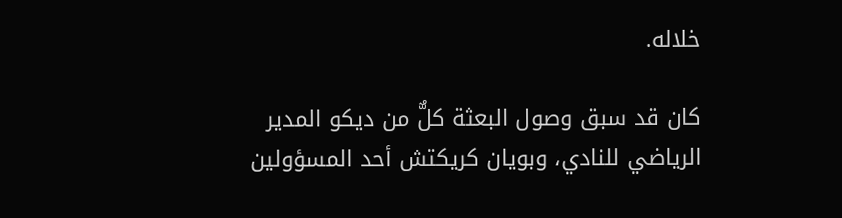خلاله.

كان قد سبق وصول البعثة كلٌّ من ديكو المدير الرياضي للنادي، وبويان كريكتش أحد المسؤولين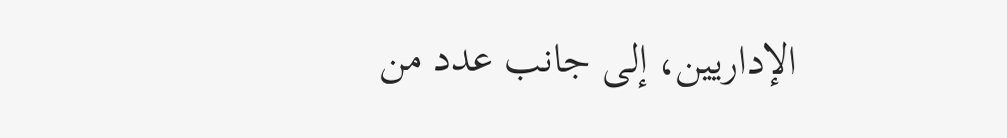الإداريين، إلى جانب عدد من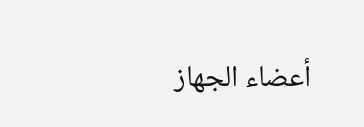أعضاء الجهاز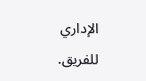الإداري للفريق.